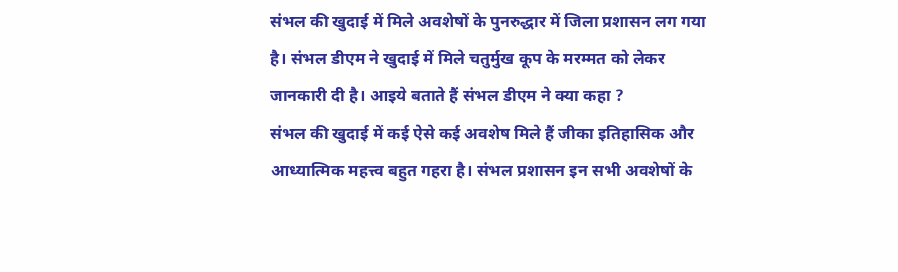संभल की खुदाई में मिले अवशेषों के पुनरुद्धार में जिला प्रशासन लग गया है। संभल डीएम ने खुदाई में मिले चतुर्मुख कूप के मरम्मत को लेकर जानकारी दी है। आइये बताते हैं संभल डीएम ने क्या कहा ?
संभल की खुदाई में कई ऐसे कई अवशेष मिले हैं जीका इतिहासिक और आध्यात्मिक महत्त्व बहुत गहरा है। संभल प्रशासन इन सभी अवशेषों के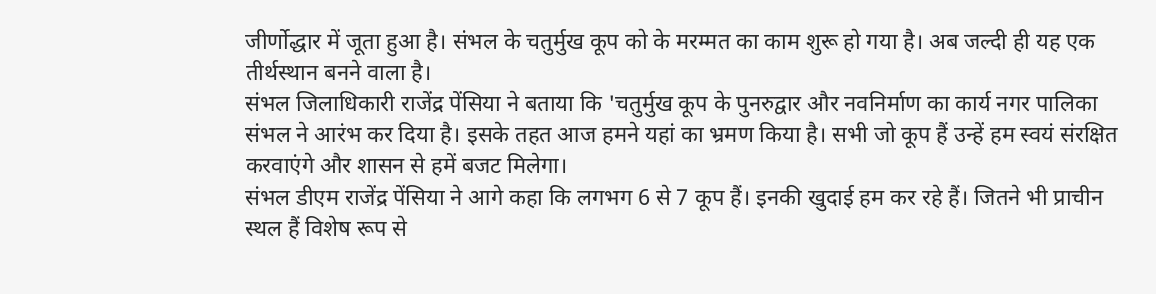जीर्णोद्धार में जूता हुआ है। संभल के चतुर्मुख कूप को के मरम्मत का काम शुरू हो गया है। अब जल्दी ही यह एक तीर्थस्थान बनने वाला है।
संभल जिलाधिकारी राजेंद्र पेंसिया ने बताया कि 'चतुर्मुख कूप के पुनरुद्वार और नवनिर्माण का कार्य नगर पालिका संभल ने आरंभ कर दिया है। इसके तहत आज हमने यहां का भ्रमण किया है। सभी जो कूप हैं उन्हें हम स्वयं संरक्षित करवाएंगे और शासन से हमें बजट मिलेगा।
संभल डीएम राजेंद्र पेंसिया ने आगे कहा कि लगभग 6 से 7 कूप हैं। इनकी खुदाई हम कर रहे हैं। जितने भी प्राचीन स्थल हैं विशेष रूप से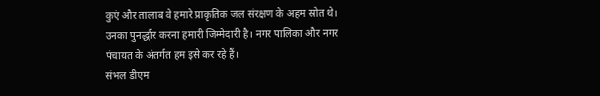कुएं और तालाब वे हमारे प्राकृतिक जल संरक्षण के अहम स्रोत थे। उनका पुनर्द्धार करना हमारी जिम्मेदारी है। नगर पालिका और नगर पंचायत के अंतर्गत हम इसे कर रहे हैं।
संभल डीएम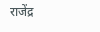राजेंद्र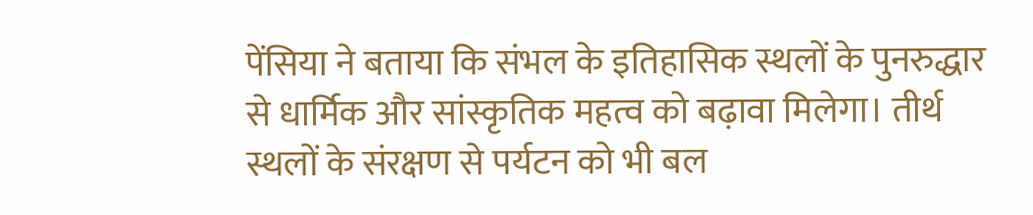पेंसिया ने बताया कि संभल के इतिहासिक स्थलों के पुनरुद्धार से धार्मिक और सांस्कृतिक महत्व को बढ़ावा मिलेगा। तीर्थ स्थलों के संरक्षण से पर्यटन को भी बल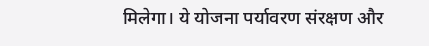मिलेगा। ये योजना पर्यावरण संरक्षण और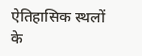ऐतिहासिक स्थलों के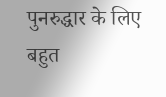पुनरुद्धार के लिए बहुत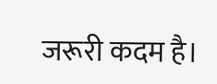जरूरी कदम है।